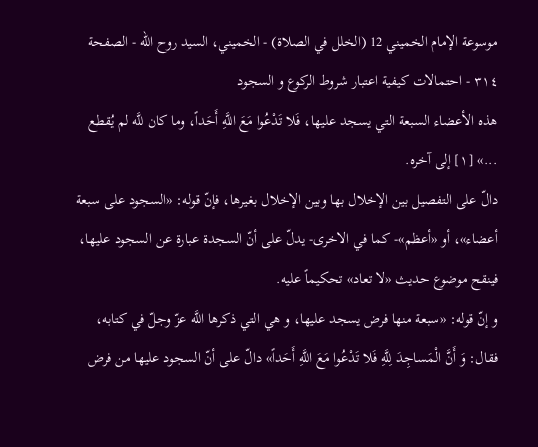موسوعة الإمام الخميني 12 (الخلل في الصلاة) - الخميني، السيد روح الله - الصفحة ٣١٤ - احتمالات كيفية اعتبار شروط الركوع و السجود
هذه الأعضاء السبعة التي يسجد عليها، فَلا تَدْعُوا مَعَ اللَّهِ أَحَداً، وما كان للَّه لم يُقطع ...» [١] إلى آخره.
دالّ على التفصيل بين الإخلال بها وبين الإخلال بغيرها، فإنّ قوله: «السجود على سبعة أعضاء»، أو «أعظم»- كما في الاخرى- يدلّ على أنّ السجدة عبارة عن السجود عليها، فينقح موضوع حديث «لا تعاد» تحكيماً عليه.
و إنّ قوله: «سبعة منها فرض يسجد عليها، و هي التي ذكرها اللَّه عزّ وجلّ في كتابه، فقال: وَ أَنَّ الْمَساجِدَ لِلَّهِ فَلا تَدْعُوا مَعَ اللَّهِ أَحَداً» دالّ على أنّ السجود عليها من فرض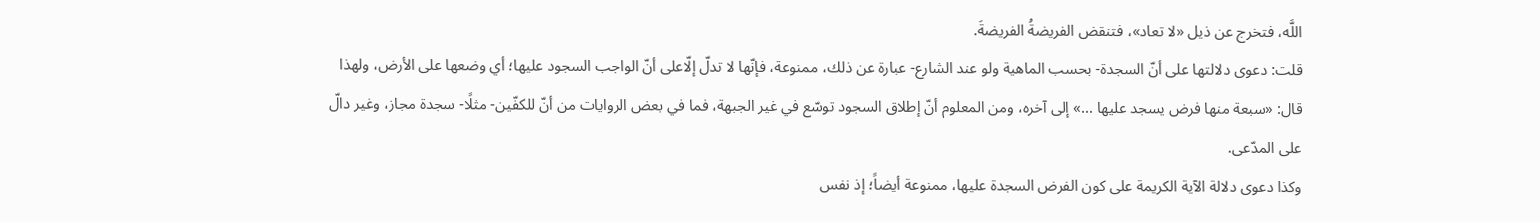اللَّه، فتخرج عن ذيل «لا تعاد»، فتنقض الفريضةُ الفريضةَ.
قلت: دعوى دلالتها على أنّ السجدة- بحسب الماهية ولو عند الشارع- عبارة عن ذلك، ممنوعة، فإنّها لا تدلّ إلّاعلى أنّ الواجب السجود عليها؛ أي وضعها على الأرض، ولهذا قال: «سبعة منها فرض يسجد عليها ...» إلى آخره، ومن المعلوم أنّ إطلاق السجود توسّع في غير الجبهة، فما في بعض الروايات من أنّ للكفّين- مثلًا- سجدة مجاز، وغير دالّ على المدّعى.
وكذا دعوى دلالة الآية الكريمة على كون الفرض السجدة عليها، ممنوعة أيضاً؛ إذ نفس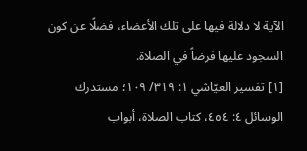الآية لا دلالة فيها على تلك الأعضاء، فضلًا عن كون السجود عليها فرضاً في الصلاة.
[١] تفسير العيّاشي ١: ٣١٩/ ١٠٩؛ مستدرك الوسائل ٤: ٤٥٤، كتاب الصلاة، أبواب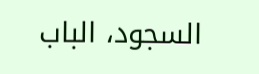السجود، الباب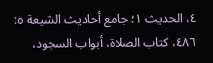٤، الحديث ١؛ جامع أحاديث الشيعة ٥: ٤٨٦، كتاب الصلاة، أبواب السجود،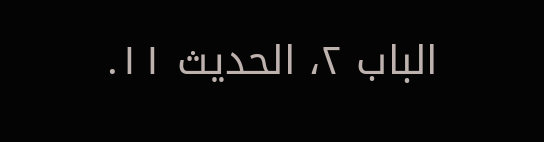الباب ٢، الحديث ١١.